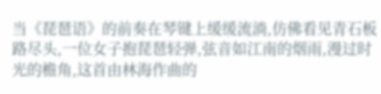当《琵琶语》的前奏在琴键上缓缓流淌,仿佛看见青石板路尽头,一位女子抱琵琶轻弹,弦音如江南的烟雨,漫过时光的檐角,这首由林海作曲的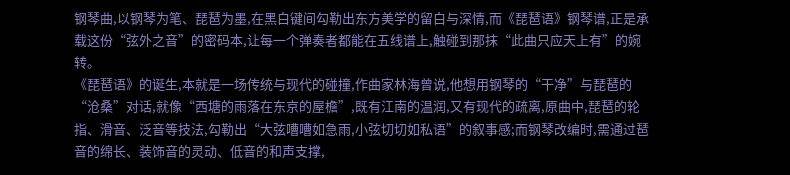钢琴曲,以钢琴为笔、琵琶为墨,在黑白键间勾勒出东方美学的留白与深情,而《琵琶语》钢琴谱,正是承载这份“弦外之音”的密码本,让每一个弹奏者都能在五线谱上,触碰到那抹“此曲只应天上有”的婉转。
《琵琶语》的诞生,本就是一场传统与现代的碰撞,作曲家林海曾说,他想用钢琴的“干净”与琵琶的“沧桑”对话,就像“西塘的雨落在东京的屋檐”,既有江南的温润,又有现代的疏离,原曲中,琵琶的轮指、滑音、泛音等技法,勾勒出“大弦嘈嘈如急雨,小弦切切如私语”的叙事感;而钢琴改编时,需通过琶音的绵长、装饰音的灵动、低音的和声支撑,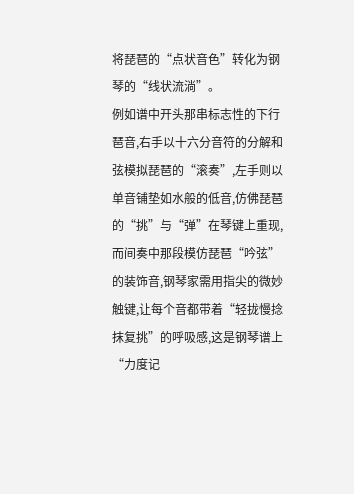将琵琶的“点状音色”转化为钢琴的“线状流淌”。
例如谱中开头那串标志性的下行琶音,右手以十六分音符的分解和弦模拟琵琶的“滚奏”,左手则以单音铺垫如水般的低音,仿佛琵琶的“挑”与“弹”在琴键上重现,而间奏中那段模仿琵琶“吟弦”的装饰音,钢琴家需用指尖的微妙触键,让每个音都带着“轻拢慢捻抹复挑”的呼吸感,这是钢琴谱上“力度记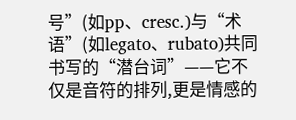号”(如pp、cresc.)与“术语”(如legato、rubato)共同书写的“潜台词”——它不仅是音符的排列,更是情感的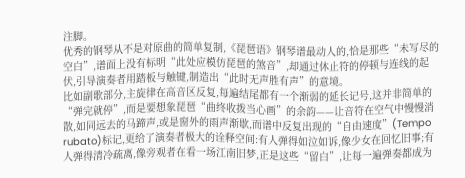注脚。
优秀的钢琴从不是对原曲的简单复制,《琵琶语》钢琴谱最动人的,恰是那些“未写尽的空白”,谱面上没有标明“此处应模仿琵琶的煞音”,却通过休止符的停顿与连线的起伏,引导演奏者用踏板与触键,制造出“此时无声胜有声”的意境。
比如副歌部分,主旋律在高音区反复,每遍结尾都有一个渐弱的延长记号,这并非简单的“弹完就停”,而是要想象琵琶“曲终收拨当心画”的余韵——让音符在空气中慢慢消散,如同远去的马蹄声,或是窗外的雨声渐歇,而谱中反复出现的“自由速度”(Tempo rubato)标记,更给了演奏者极大的诠释空间:有人弹得如泣如诉,像少女在回忆旧事;有人弹得清冷疏离,像旁观者在看一场江南旧梦,正是这些“留白”,让每一遍弹奏都成为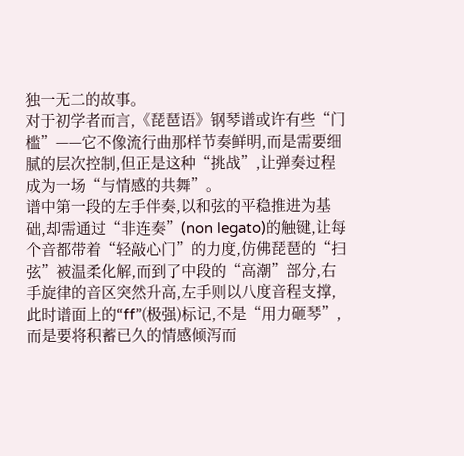独一无二的故事。
对于初学者而言,《琵琶语》钢琴谱或许有些“门槛”——它不像流行曲那样节奏鲜明,而是需要细腻的层次控制,但正是这种“挑战”,让弹奏过程成为一场“与情感的共舞”。
谱中第一段的左手伴奏,以和弦的平稳推进为基础,却需通过“非连奏”(non legato)的触键,让每个音都带着“轻敲心门”的力度,仿佛琵琶的“扫弦”被温柔化解,而到了中段的“高潮”部分,右手旋律的音区突然升高,左手则以八度音程支撑,此时谱面上的“ff”(极强)标记,不是“用力砸琴”,而是要将积蓄已久的情感倾泻而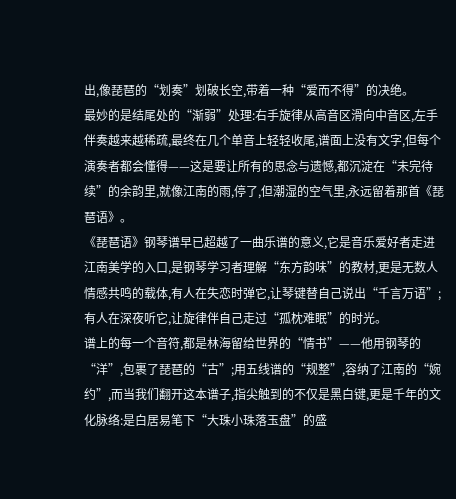出,像琵琶的“划奏”划破长空,带着一种“爱而不得”的决绝。
最妙的是结尾处的“渐弱”处理:右手旋律从高音区滑向中音区,左手伴奏越来越稀疏,最终在几个单音上轻轻收尾,谱面上没有文字,但每个演奏者都会懂得——这是要让所有的思念与遗憾,都沉淀在“未完待续”的余韵里,就像江南的雨,停了,但潮湿的空气里,永远留着那首《琵琶语》。
《琵琶语》钢琴谱早已超越了一曲乐谱的意义,它是音乐爱好者走进江南美学的入口,是钢琴学习者理解“东方韵味”的教材,更是无数人情感共鸣的载体,有人在失恋时弹它,让琴键替自己说出“千言万语”;有人在深夜听它,让旋律伴自己走过“孤枕难眠”的时光。
谱上的每一个音符,都是林海留给世界的“情书”——他用钢琴的“洋”,包裹了琵琶的“古”;用五线谱的“规整”,容纳了江南的“婉约”,而当我们翻开这本谱子,指尖触到的不仅是黑白键,更是千年的文化脉络:是白居易笔下“大珠小珠落玉盘”的盛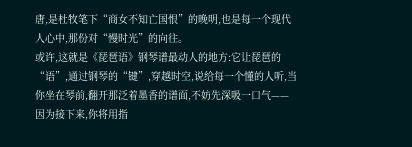唐,是杜牧笔下“商女不知亡国恨”的晚明,也是每一个现代人心中,那份对“慢时光”的向往。
或许,这就是《琵琶语》钢琴谱最动人的地方:它让琵琶的“语”,通过钢琴的“键”,穿越时空,说给每一个懂的人听,当你坐在琴前,翻开那泛着墨香的谱面,不妨先深吸一口气——因为接下来,你将用指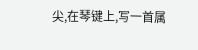尖,在琴键上,写一首属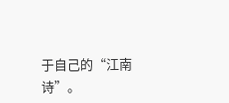于自己的“江南诗”。